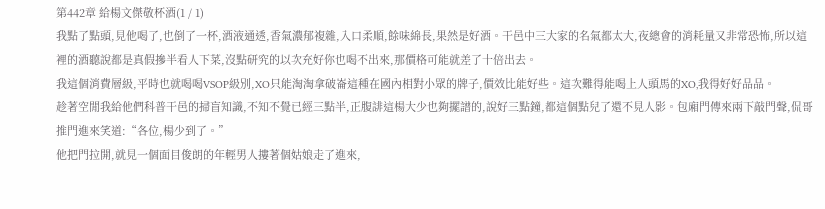第442章 給楊文傑敬杯酒(1 / 1)
我點了點頭,見他喝了,也倒了一杯,酒液通透,香氣濃郁複雜,入口柔順,餘味綿長,果然是好酒。干邑中三大家的名氣都太大,夜總會的消耗量又非常恐怖,所以這裡的酒聽說都是真假摻半看人下菜,沒點研究的以次充好你也喝不出來,那價格可能就差了十倍出去。
我這個消費層級,平時也就喝喝VSOP級別,XO只能淘淘拿破崙這種在國內相對小眾的牌子,價效比能好些。這次難得能喝上人頭馬的XO,我得好好品品。
趁著空閒我給他們科普干邑的掃盲知識,不知不覺已經三點半,正腹誹這楊大少也夠擺譜的,說好三點鐘,都這個點兒了還不見人影。包廂門傳來兩下敲門聲,侃哥推門進來笑道:“各位,楊少到了。”
他把門拉開,就見一個面目俊朗的年輕男人摟著個姑娘走了進來,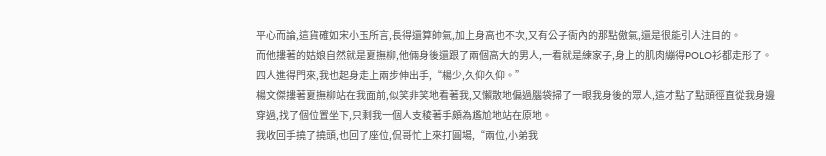平心而論,這貨確如宋小玉所言,長得還算帥氣,加上身高也不次,又有公子衙內的那點傲氣,還是很能引人注目的。
而他摟著的姑娘自然就是夏撫柳,他倆身後還跟了兩個高大的男人,一看就是練家子,身上的肌肉繃得POLO衫都走形了。四人進得門來,我也起身走上兩步伸出手,“楊少,久仰久仰。”
楊文傑摟著夏撫柳站在我面前,似笑非笑地看著我,又懶散地偏過腦袋掃了一眼我身後的眾人,這才點了點頭徑直從我身邊穿過,找了個位置坐下,只剩我一個人支稜著手頗為尷尬地站在原地。
我收回手撓了撓頭,也回了座位,侃哥忙上來打圓場,“兩位,小弟我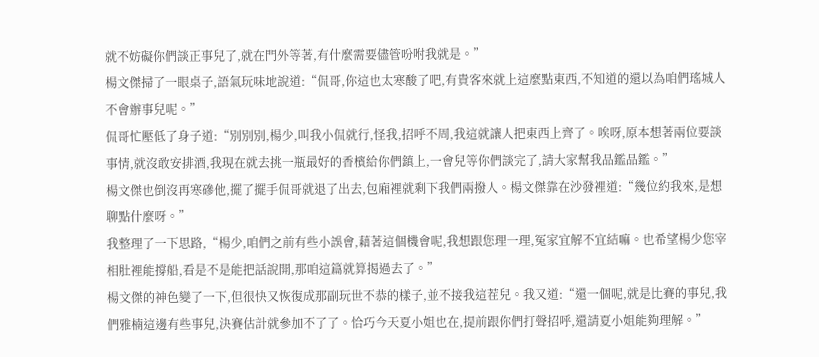就不妨礙你們談正事兒了,就在門外等著,有什麼需要儘管吩咐我就是。”
楊文傑掃了一眼桌子,語氣玩味地說道:“侃哥,你這也太寒酸了吧,有貴客來就上這麼點東西,不知道的還以為咱們瑤城人不會辦事兒呢。”
侃哥忙壓低了身子道:“別別別,楊少,叫我小侃就行,怪我,招呼不周,我這就讓人把東西上齊了。唉呀,原本想著兩位要談事情,就沒敢安排酒,我現在就去挑一瓶最好的香檳給你們鎮上,一會兒等你們談完了,請大家幫我品鑑品鑑。”
楊文傑也倒沒再寒磣他,擺了擺手侃哥就退了出去,包廂裡就剩下我們兩撥人。楊文傑靠在沙發裡道:“幾位約我來,是想聊點什麼呀。”
我整理了一下思路,“楊少,咱們之前有些小誤會,藉著這個機會呢,我想跟您理一理,冤家宜解不宜結嘛。也希望楊少您宰相肚裡能撐船,看是不是能把話說開,那咱這篇就算揭過去了。”
楊文傑的神色變了一下,但很快又恢復成那副玩世不恭的樣子,並不接我這茬兒。我又道:“還一個呢,就是比賽的事兒,我們雅楠這邊有些事兒,決賽估計就參加不了了。恰巧今天夏小姐也在,提前跟你們打聲招呼,還請夏小姐能夠理解。”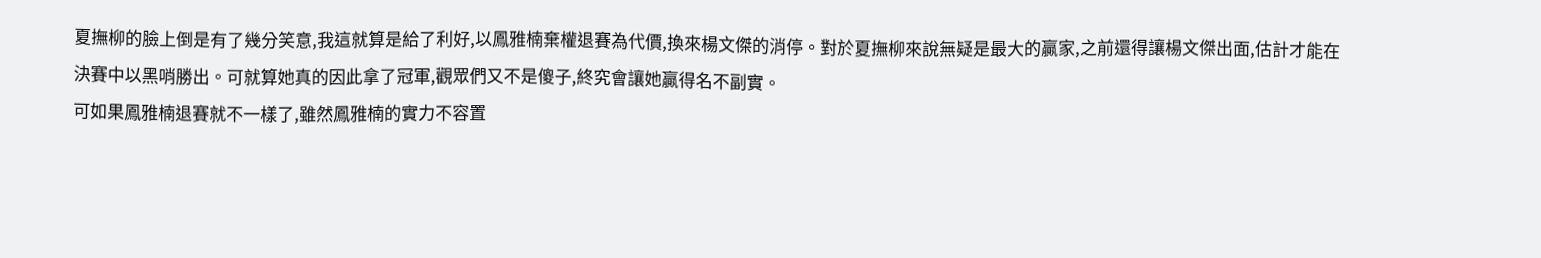夏撫柳的臉上倒是有了幾分笑意,我這就算是給了利好,以鳳雅楠棄權退賽為代價,換來楊文傑的消停。對於夏撫柳來說無疑是最大的贏家,之前還得讓楊文傑出面,估計才能在決賽中以黑哨勝出。可就算她真的因此拿了冠軍,觀眾們又不是傻子,終究會讓她贏得名不副實。
可如果鳳雅楠退賽就不一樣了,雖然鳳雅楠的實力不容置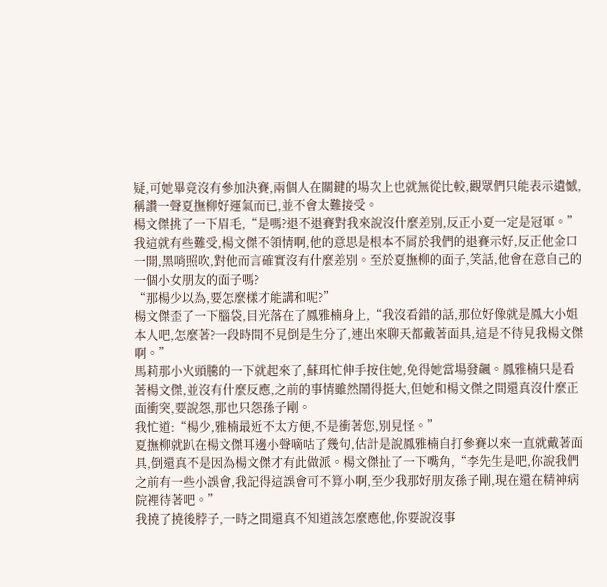疑,可她畢竟沒有參加決賽,兩個人在關鍵的場次上也就無從比較,觀眾們只能表示遺憾,稱讚一聲夏撫柳好運氣而已,並不會太難接受。
楊文傑挑了一下眉毛,“是嗎?退不退賽對我來說沒什麼差別,反正小夏一定是冠軍。”
我這就有些難受,楊文傑不領情啊,他的意思是根本不屑於我們的退賽示好,反正他金口一開,黑哨照吹,對他而言確實沒有什麼差別。至於夏撫柳的面子,笑話,他會在意自己的一個小女朋友的面子嗎?
“那楊少以為,要怎麼樣才能講和呢?”
楊文傑歪了一下腦袋,目光落在了鳳雅楠身上,“我沒看錯的話,那位好像就是鳳大小姐本人吧,怎麼著?一段時間不見倒是生分了,連出來聊天都戴著面具,這是不待見我楊文傑啊。”
馬莉那小火頭騰的一下就起來了,蘇珥忙伸手按住她,免得她當場發飆。鳳雅楠只是看著楊文傑,並沒有什麼反應,之前的事情雖然鬧得挺大,但她和楊文傑之間還真沒什麼正面衝突,要說怨,那也只怨孫子剛。
我忙道:“楊少,雅楠最近不太方便,不是衝著您,別見怪。”
夏撫柳就趴在楊文傑耳邊小聲嘀咕了幾句,估計是說鳳雅楠自打參賽以來一直就戴著面具,倒還真不是因為楊文傑才有此做派。楊文傑扯了一下嘴角,“李先生是吧,你說我們之前有一些小誤會,我記得這誤會可不算小啊,至少我那好朋友孫子剛,現在還在精神病院裡待著吧。”
我撓了撓後脖子,一時之間還真不知道該怎麼應他,你要說沒事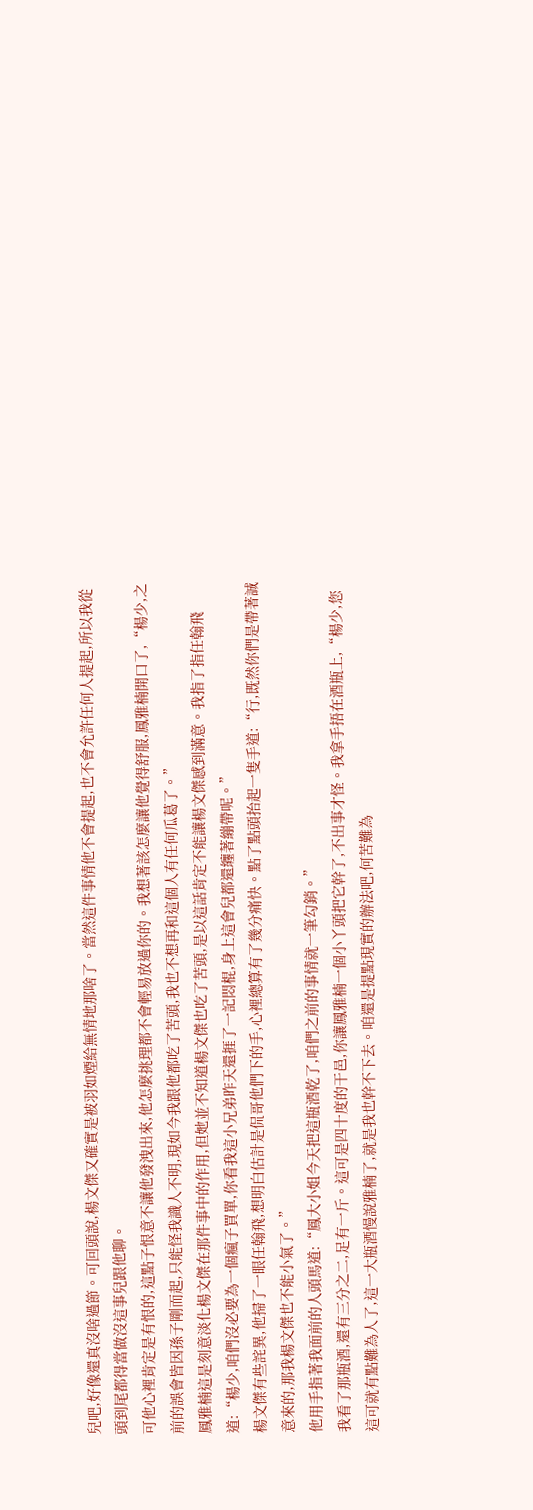兒吧,好像還真沒啥過節。可回頭說,楊文傑又確實是被羽如煙給無情地那啥了。當然這件事情他不會提起,也不會允許任何人提起,所以我從頭到尾都得當做沒這事兒跟他聊。
可他心裡肯定是有恨的,這點子恨意不讓他發洩出來,他怎麼挑理都不會輕易放過你的。我想著該怎麼讓他覺得舒服,鳳雅楠開口了,“楊少,之前的誤會皆因孫子剛而起,只能怪我識人不明,現如今我跟他都吃了苦頭,我也不想再和這個人有任何瓜葛了。”
鳳雅楠這是刻意淡化楊文傑在那件事中的作用,但她並不知道楊文傑也吃了苦頭,是以這話肯定不能讓楊文傑感到滿意。我指了指任翰飛道:“楊少,咱們沒必要為一個瘋子買單,你看我這小兄弟昨天還捱了一記悶棍,身上這會兒都還纏著繃帶呢。”
楊文傑有些詫異,他掃了一眼任翰飛,想明白估計是侃哥他們下的手,心裡總算有了幾分痛快。點了點頭抬起一隻手道:“行,既然你們是帶著誠意來的,那我楊文傑也不能小氣了。”
他用手指著我面前的人頭馬道:“鳳大小姐今天把這瓶酒乾了,咱們之前的事情就一筆勾銷。”
我看了那瓶酒,還有三分之二,足有一斤。這可是四十度的干邑,你讓鳳雅楠一個小丫頭把它幹了,不出事才怪。我拿手捂在酒瓶上,“楊少,您這可就有點難為人了,這一大瓶酒慢說雅楠了,就是我也幹不下去。咱還是提點現實的辦法吧,何苦難為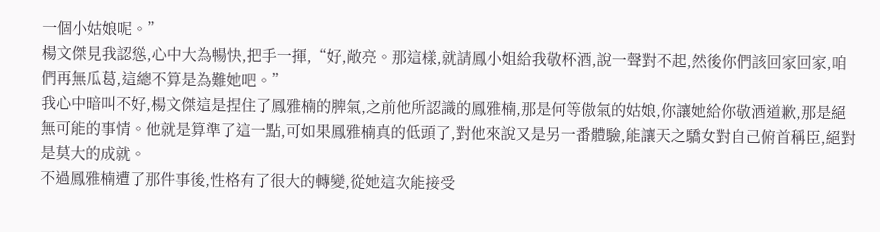一個小姑娘呢。”
楊文傑見我認慫,心中大為暢快,把手一揮,“好,敞亮。那這樣,就請鳳小姐給我敬杯酒,說一聲對不起,然後你們該回家回家,咱們再無瓜葛,這總不算是為難她吧。”
我心中暗叫不好,楊文傑這是捏住了鳳雅楠的脾氣,之前他所認識的鳳雅楠,那是何等傲氣的姑娘,你讓她給你敬酒道歉,那是絕無可能的事情。他就是算準了這一點,可如果鳳雅楠真的低頭了,對他來說又是另一番體驗,能讓天之驕女對自己俯首稱臣,絕對是莫大的成就。
不過鳳雅楠遭了那件事後,性格有了很大的轉變,從她這次能接受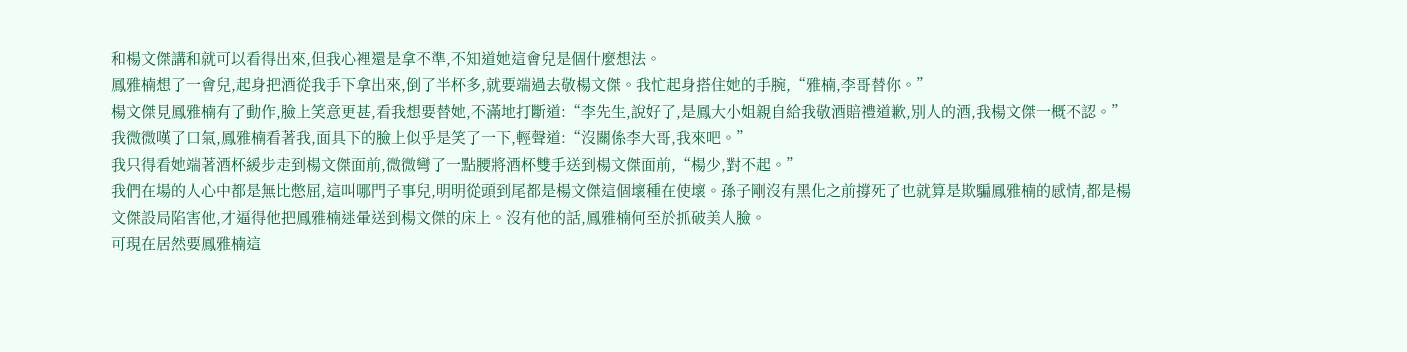和楊文傑講和就可以看得出來,但我心裡還是拿不準,不知道她這會兒是個什麼想法。
鳳雅楠想了一會兒,起身把酒從我手下拿出來,倒了半杯多,就要端過去敬楊文傑。我忙起身搭住她的手腕,“雅楠,李哥替你。”
楊文傑見鳳雅楠有了動作,臉上笑意更甚,看我想要替她,不滿地打斷道:“李先生,說好了,是鳳大小姐親自給我敬酒賠禮道歉,別人的酒,我楊文傑一概不認。”
我微微嘆了口氣,鳳雅楠看著我,面具下的臉上似乎是笑了一下,輕聲道:“沒關係李大哥,我來吧。”
我只得看她端著酒杯緩步走到楊文傑面前,微微彎了一點腰將酒杯雙手送到楊文傑面前,“楊少,對不起。”
我們在場的人心中都是無比憋屈,這叫哪門子事兒,明明從頭到尾都是楊文傑這個壞種在使壞。孫子剛沒有黑化之前撐死了也就算是欺騙鳳雅楠的感情,都是楊文傑設局陷害他,才逼得他把鳳雅楠迷暈送到楊文傑的床上。沒有他的話,鳳雅楠何至於抓破美人臉。
可現在居然要鳳雅楠這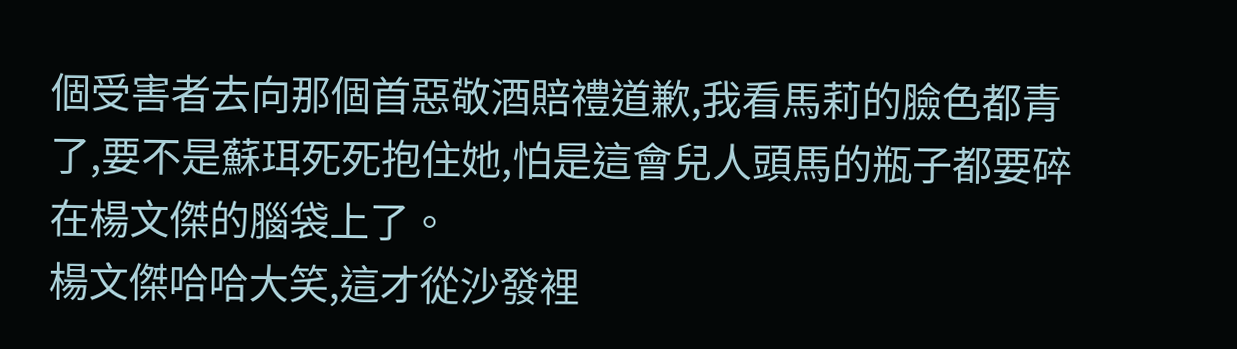個受害者去向那個首惡敬酒賠禮道歉,我看馬莉的臉色都青了,要不是蘇珥死死抱住她,怕是這會兒人頭馬的瓶子都要碎在楊文傑的腦袋上了。
楊文傑哈哈大笑,這才從沙發裡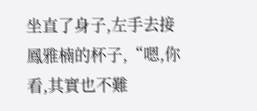坐直了身子,左手去接鳳雅楠的杯子,“嗯,你看,其實也不難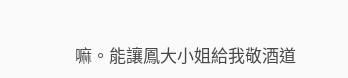嘛。能讓鳳大小姐給我敬酒道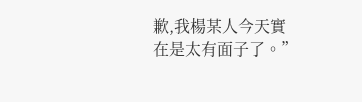歉,我楊某人今天實在是太有面子了。”